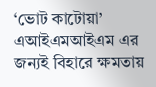‘ভোট কাটোয়া’ এআইএমআইএম এর জন্যই বিহারে ক্ষমতায়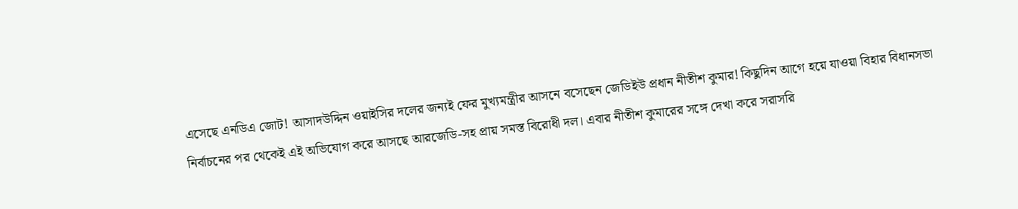এসেছে এনডিএ জোট! আসাদউদ্দিন ওয়াইসির দলের জন্যই ফের মুখ্যমন্ত্রীর আসনে বসেছেন জেডিইউ প্রধান নীতীশ কুমার! কিছুদিন আগে হয়ে যাওয়া বিহার বিধানসভা নির্বাচনের পর থেকেই এই অভিযোগ করে আসছে আরজেডি-সহ প্রায় সমস্ত বিরোধী দল। এবার নীতীশ কুমারের সঙ্গে দেখা করে সরাসরি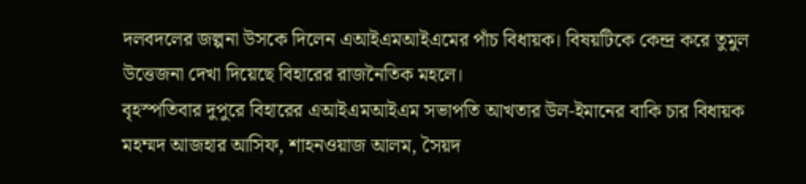দলবদলের জল্পনা উসকে দিলেন এআইএমআইএমের পাঁচ বিধায়ক। বিষয়টিকে কেন্দ্র করে তুমুল উত্তেজনা দেখা দিয়েছে বিহারের রাজনৈতিক মহলে।
বৃহস্পতিবার দুপুরে বিহারের এআইএমআইএম সভাপতি আখতার উল-ইমানের বাকি চার বিধায়ক মহম্মদ আজহার আসিফ, শাহনওয়াজ আলম, সৈয়দ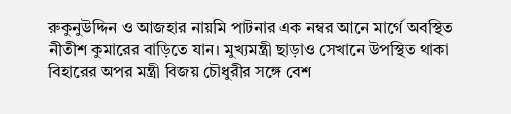রুকুনুউদ্দিন ও আজহার নায়মি পাটনার এক নম্বর আনে মার্গে অবস্থিত নীতীশ কুমারের বাড়িতে যান। মুখ্যমন্ত্রী ছাড়াও সেখানে উপস্থিত থাকা বিহারের অপর মন্ত্রী বিজয় চৌধুরীর সঙ্গে বেশ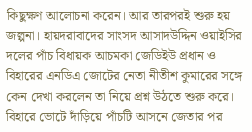কিছুক্ষণ আলোচনা করেন। আর তারপরই শুরু হয় জল্পনা। হায়দরাবাদের সাংসদ আসাদউদ্দিন ওয়াইসির দলের পাঁচ বিধায়ক আচমকা জেডিইউ প্রধান ও বিহারের এনডিএ জোটের নেতা নীতীশ কুমারের সঙ্গে কেন দেখা করলেন তা নিয়ে প্রশ্ন উঠতে শুরু করে। বিহারে ভোটে দাঁড়িয়ে পাঁচটি আসনে জেতার পর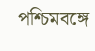পশ্চিমবঙ্গে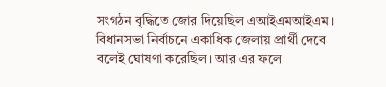সংগঠন বৃদ্ধিতে জোর দিয়েছিল এআইএমআইএম।
বিধানসভা নির্বাচনে একাধিক জেলায় প্রার্থী দেবে বলেই ঘোষণা করেছিল। আর এর ফলে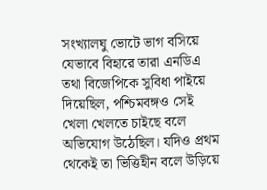সংখ্যালঘু ভোটে ভাগ বসিয়ে যেভাবে বিহারে তারা এনডিএ তথা বিজেপিকে সুবিধা পাইয়ে দিয়েছিল, পশ্চিমবঙ্গও সেই খেলা খেলতে চাইছে বলে অভিযোগ উঠেছিল। যদিও প্রথম থেকেই তা ভিত্তিহীন বলে উড়িয়ে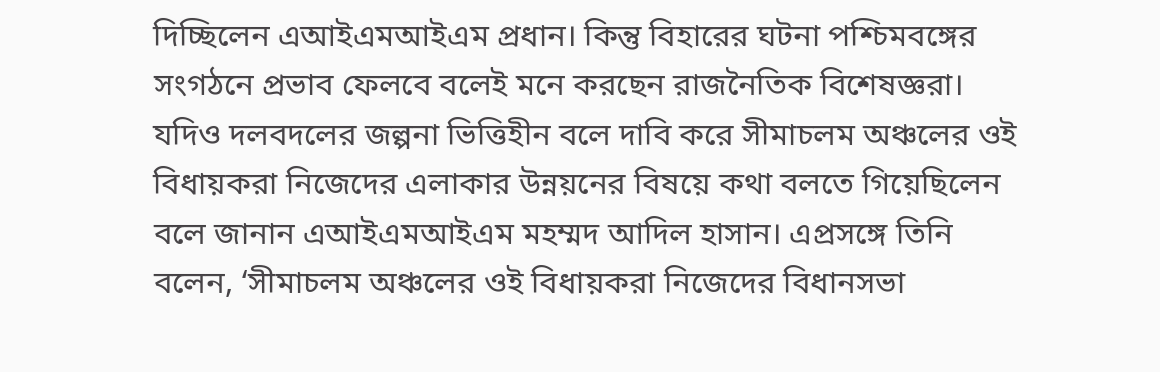দিচ্ছিলেন এআইএমআইএম প্রধান। কিন্তু বিহারের ঘটনা পশ্চিমবঙ্গের সংগঠনে প্রভাব ফেলবে বলেই মনে করছেন রাজনৈতিক বিশেষজ্ঞরা।
যদিও দলবদলের জল্পনা ভিত্তিহীন বলে দাবি করে সীমাচলম অঞ্চলের ওই বিধায়করা নিজেদের এলাকার উন্নয়নের বিষয়ে কথা বলতে গিয়েছিলেন বলে জানান এআইএমআইএম মহম্মদ আদিল হাসান। এপ্রসঙ্গে তিনি বলেন, ‘সীমাচলম অঞ্চলের ওই বিধায়করা নিজেদের বিধানসভা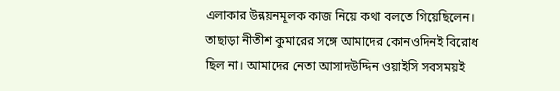এলাকার উন্নয়নমূলক কাজ নিয়ে কথা বলতে গিয়েছিলেন। তাছাড়া নীতীশ কুমারের সঙ্গে আমাদের কোনওদিনই বিরোধ ছিল না। আমাদের নেতা আসাদউদ্দিন ওয়াইসি সবসময়ই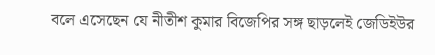বলে এসেছেন যে নীতীশ কুমার বিজেপির সঙ্গ ছাড়লেই জেডিইউর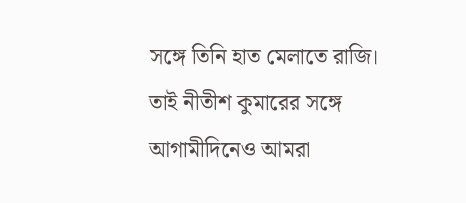সঙ্গে তিনি হাত মেলাতে রাজি। তাই নীতীশ কুমারের সঙ্গে আগামীদিনেও আমরা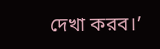দেখা করব।’